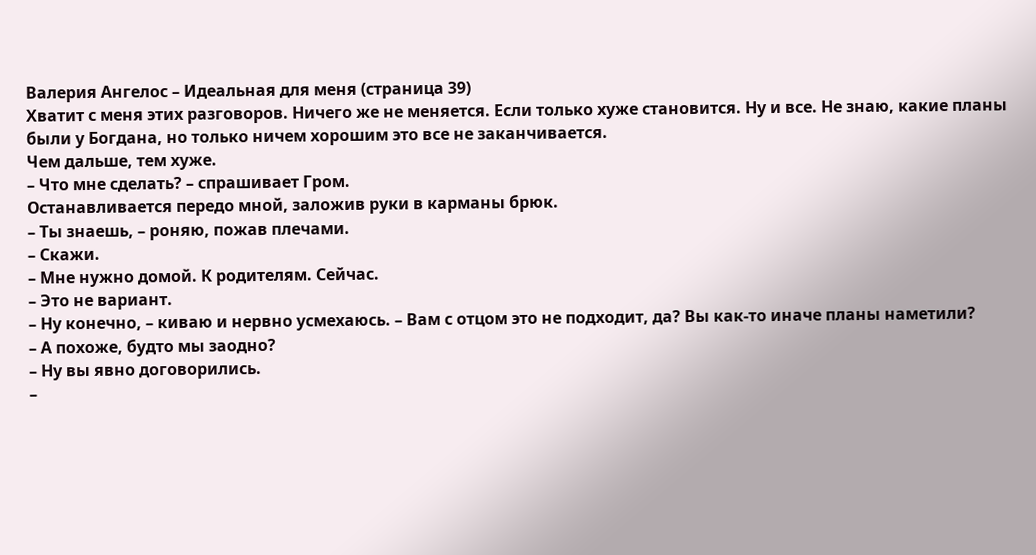Валерия Ангелос – Идеальная для меня (страница 39)
Хватит с меня этих разговоров. Ничего же не меняется. Если только хуже становится. Ну и все. Не знаю, какие планы были у Богдана, но только ничем хорошим это все не заканчивается.
Чем дальше, тем хуже.
– Что мне сделать? – спрашивает Гром.
Останавливается передо мной, заложив руки в карманы брюк.
– Ты знаешь, – роняю, пожав плечами.
– Скажи.
– Мне нужно домой. К родителям. Сейчас.
– Это не вариант.
– Ну конечно, – киваю и нервно усмехаюсь. – Вам с отцом это не подходит, да? Вы как-то иначе планы наметили?
– А похоже, будто мы заодно?
– Ну вы явно договорились.
–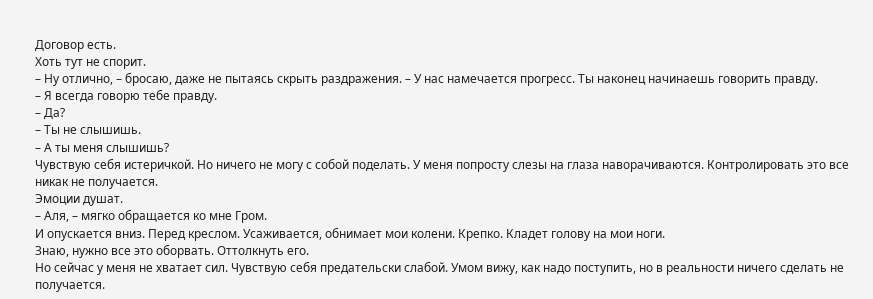Договор есть.
Хоть тут не спорит.
– Ну отлично, – бросаю, даже не пытаясь скрыть раздражения. – У нас намечается прогресс. Ты наконец начинаешь говорить правду.
– Я всегда говорю тебе правду.
– Да?
– Ты не слышишь.
– А ты меня слышишь?
Чувствую себя истеричкой. Но ничего не могу с собой поделать. У меня попросту слезы на глаза наворачиваются. Контролировать это все никак не получается.
Эмоции душат.
– Аля, – мягко обращается ко мне Гром.
И опускается вниз. Перед креслом. Усаживается, обнимает мои колени. Крепко. Кладет голову на мои ноги.
Знаю, нужно все это оборвать. Оттолкнуть его.
Но сейчас у меня не хватает сил. Чувствую себя предательски слабой. Умом вижу, как надо поступить, но в реальности ничего сделать не получается.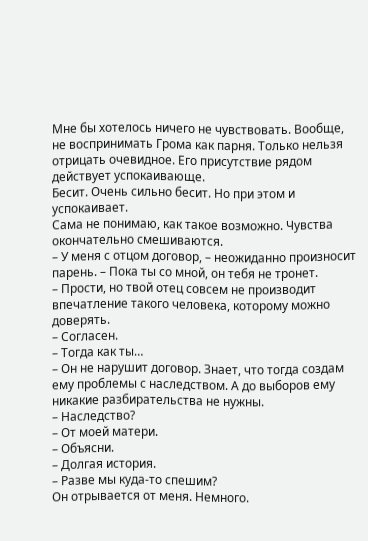Мне бы хотелось ничего не чувствовать. Вообще, не воспринимать Грома как парня. Только нельзя отрицать очевидное. Его присутствие рядом действует успокаивающе.
Бесит. Очень сильно бесит. Но при этом и успокаивает.
Сама не понимаю, как такое возможно. Чувства окончательно смешиваются.
– У меня с отцом договор, – неожиданно произносит парень. – Пока ты со мной, он тебя не тронет.
– Прости, но твой отец совсем не производит впечатление такого человека, которому можно доверять.
– Согласен.
– Тогда как ты…
– Он не нарушит договор. Знает, что тогда создам ему проблемы с наследством. А до выборов ему никакие разбирательства не нужны.
– Наследство?
– От моей матери.
– Объясни.
– Долгая история.
– Разве мы куда-то спешим?
Он отрывается от меня. Немного.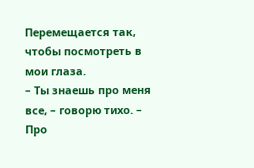Перемещается так, чтобы посмотреть в мои глаза.
– Ты знаешь про меня все, – говорю тихо. – Про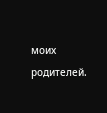моих родителей.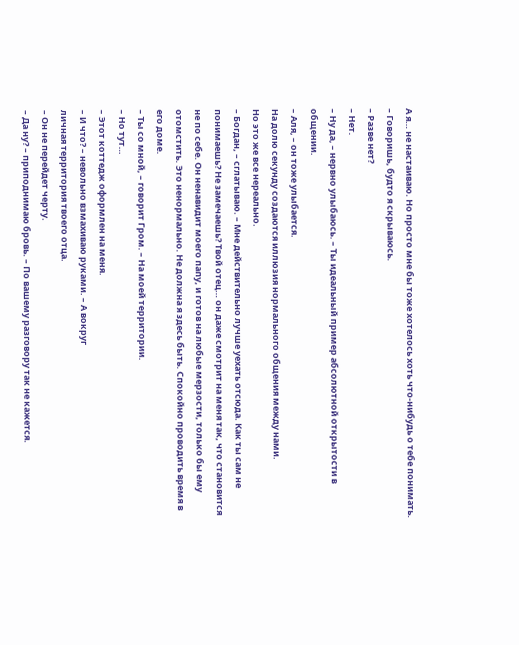А я… не настаиваю. Но просто мне бы тоже хотелось хоть что-нибудь о тебе понимать.
– Говоришь, будто я скрываюсь.
– Разве нет?
– Нет.
– Ну да, – нервно улыбаюсь. – Ты идеальный пример абсолютной открытости в общении.
– Аля, – он тоже улыбается.
На долю секунду создаются иллюзия нормального общения между нами.
Но это же все нереально.
– Богдан, – сглатываю. – Мне действительно лучше уехать отсюда. Как ты сам не понимаешь? Не замечаешь? Твой отец… он даже смотрит на меня так, что становится не по себе. Он ненавидит моего папу, и готов на любые мерзости, только бы ему отомстить. Это ненормально. Не должна я здесь быть. Спокойно проводить время в его доме.
– Ты со мной, – говорит Гром. – На моей территории.
– Но тут…
– Этот коттедж оформлен на меня.
– И что? – невольно взмахиваю руками. – А вокруг
личная территория твоего отца.
– Он не перейдет черту.
– Да ну? – приподнимаю бровь. – По вашему разговору так не кажется.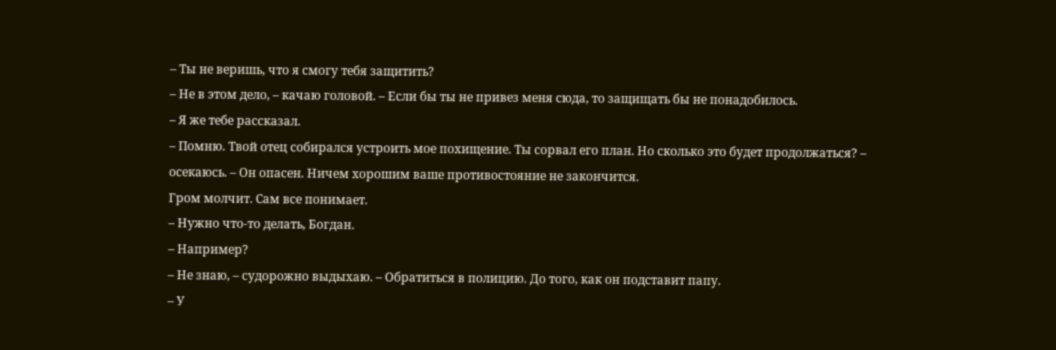– Ты не веришь, что я смогу тебя защитить?
– Не в этом дело, – качаю головой. – Если бы ты не привез меня сюда, то защищать бы не понадобилось.
– Я же тебе рассказал.
– Помню. Твой отец собирался устроить мое похищение. Ты сорвал его план. Но сколько это будет продолжаться? – осекаюсь. – Он опасен. Ничем хорошим ваше противостояние не закончится.
Гром молчит. Сам все понимает.
– Нужно что-то делать, Богдан.
– Например?
– Не знаю, – судорожно выдыхаю. – Обратиться в полицию. До того, как он подставит папу.
– У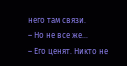него там связи.
– Но не все же…
– Его ценят. Никто не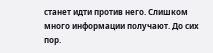станет идти против него. Слишком много информации получают. До сих пор.